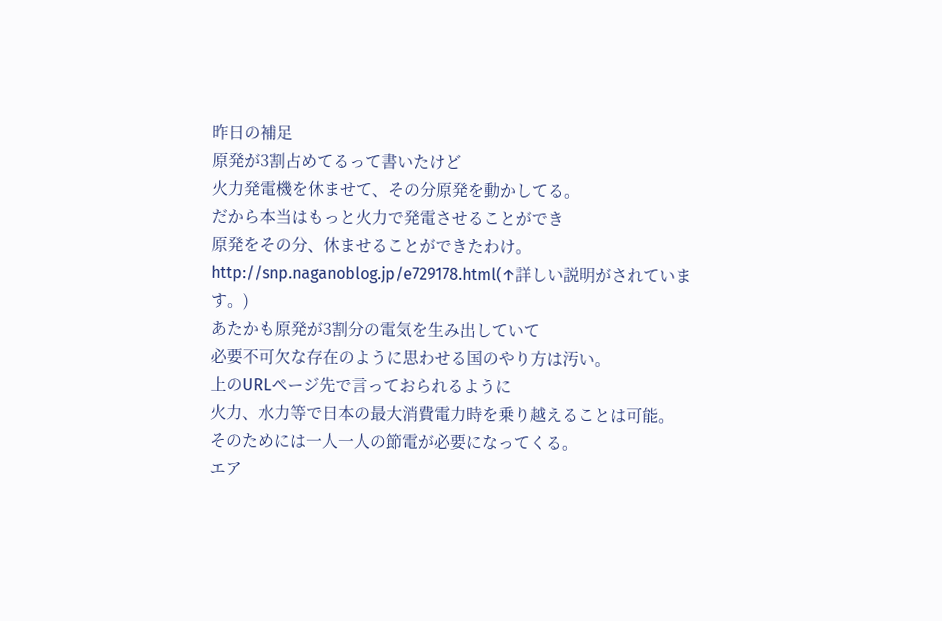昨日の補足
原発が3割占めてるって書いたけど
火力発電機を休ませて、その分原発を動かしてる。
だから本当はもっと火力で発電させることができ
原発をその分、休ませることができたわけ。
http://snp.naganoblog.jp/e729178.html(↑詳しい説明がされています。)
あたかも原発が3割分の電気を生み出していて
必要不可欠な存在のように思わせる国のやり方は汚い。
上のURLページ先で言っておられるように
火力、水力等で日本の最大消費電力時を乗り越えることは可能。
そのためには一人一人の節電が必要になってくる。
エア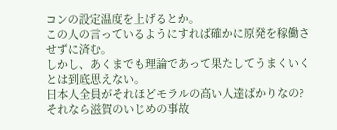コンの設定温度を上げるとか。
この人の言っているようにすれば確かに原発を稼働させずに済む。
しかし、あくまでも理論であって果たしてうまくいくとは到底思えない。
日本人全員がそれほどモラルの高い人達ばかりなの?
それなら滋賀のいじめの事故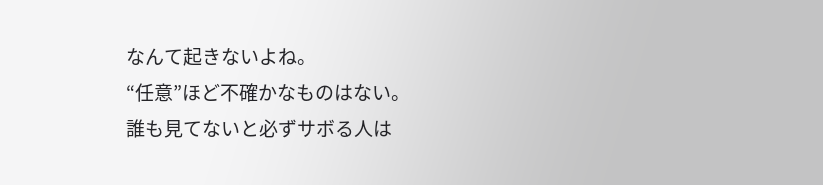なんて起きないよね。
“任意”ほど不確かなものはない。
誰も見てないと必ずサボる人は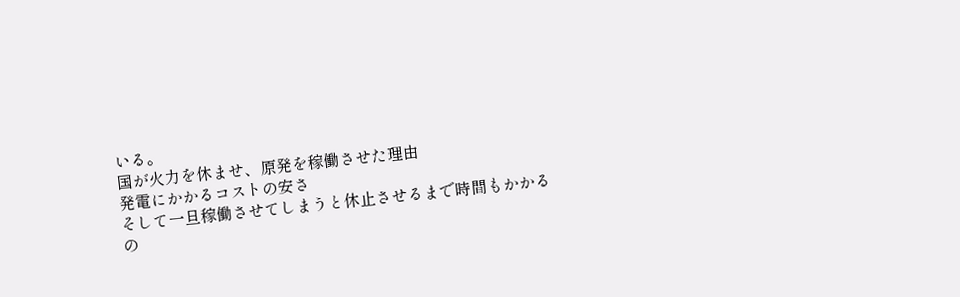いる。
国が火力を休ませ、原発を稼働させた理由
発電にかかるコストの安さ
そして一旦稼働させてしまうと休止させるまで時間もかかる
の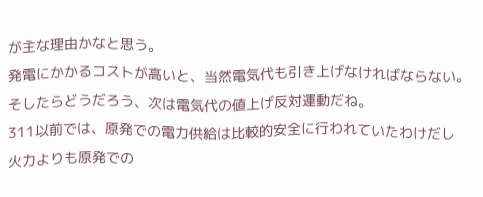が主な理由かなと思う。
発電にかかるコストが高いと、当然電気代も引き上げなければならない。
そしたらどうだろう、次は電気代の値上げ反対運動だね。
311以前では、原発での電力供給は比較的安全に行われていたわけだし
火力よりも原発での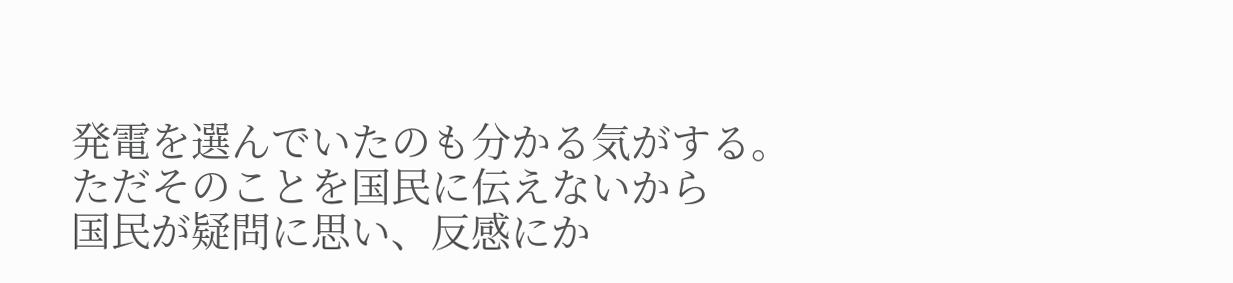発電を選んでいたのも分かる気がする。
ただそのことを国民に伝えないから
国民が疑問に思い、反感にか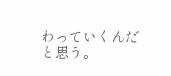わっていくんだと思う。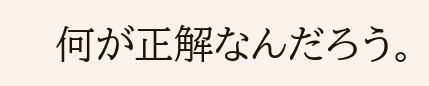何が正解なんだろう。